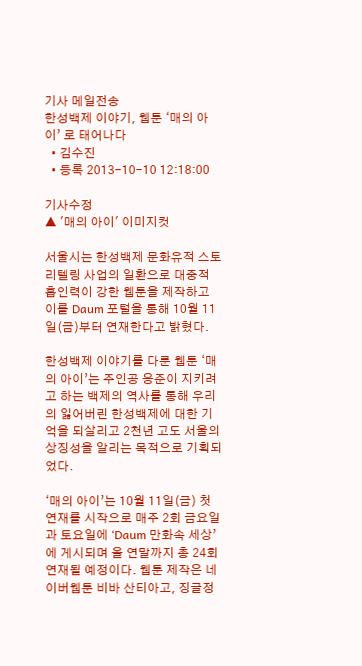기사 메일전송
한성백제 이야기, 웹툰 ‘매의 아이’ 로 태어나다
  • 김수진
  • 등록 2013-10-10 12:18:00

기사수정
▲ '매의 아이' 이미지컷

서울시는 한성백제 문화유적 스토리텔링 사업의 일환으로 대중적 흡인력이 강한 웹툰을 제작하고 이를 Daum 포털을 통해 10월 11일(금)부터 연재한다고 밝혔다.

한성백제 이야기를 다룬 웹툰 ‘매의 아이’는 주인공 응준이 지키려고 하는 백제의 역사를 통해 우리의 잃어버린 한성백제에 대한 기억을 되살리고 2천년 고도 서울의 상징성을 알리는 목적으로 기획되었다.

‘매의 아이’는 10월 11일(금) 첫 연재를 시작으로 매주 2회 금요일과 토요일에 ‘Daum 만화속 세상’에 게시되며 올 연말까지 총 24회 연재될 예정이다. 웹툰 제작은 네이버웹툰 비바 산티아고, 징글정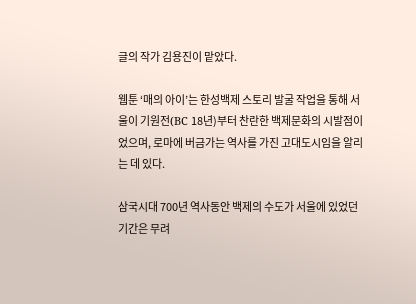글의 작가 김용진이 맡았다.

웹툰 ‘매의 아이’는 한성백제 스토리 발굴 작업을 통해 서울이 기원전(BC 18년)부터 찬란한 백제문화의 시발점이었으며, 로마에 버금가는 역사를 가진 고대도시임을 알리는 데 있다.

삼국시대 700년 역사동안 백제의 수도가 서울에 있었던 기간은 무려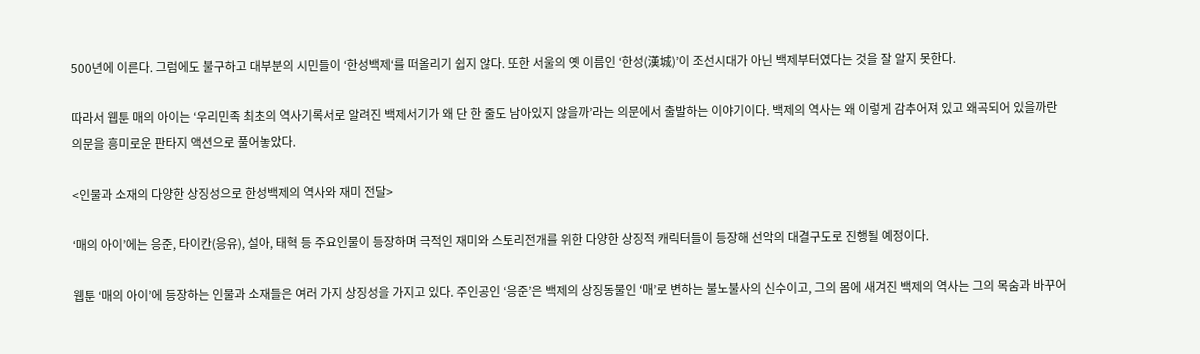500년에 이른다. 그럼에도 불구하고 대부분의 시민들이 ‘한성백제‘를 떠올리기 쉽지 않다. 또한 서울의 옛 이름인 ‘한성(漢城)’이 조선시대가 아닌 백제부터였다는 것을 잘 알지 못한다.

따라서 웹툰 매의 아이는 ‘우리민족 최초의 역사기록서로 알려진 백제서기가 왜 단 한 줄도 남아있지 않을까’라는 의문에서 출발하는 이야기이다. 백제의 역사는 왜 이렇게 감추어져 있고 왜곡되어 있을까란 의문을 흥미로운 판타지 액션으로 풀어놓았다.

<인물과 소재의 다양한 상징성으로 한성백제의 역사와 재미 전달>

‘매의 아이’에는 응준, 타이칸(응유), 설아, 태혁 등 주요인물이 등장하며 극적인 재미와 스토리전개를 위한 다양한 상징적 캐릭터들이 등장해 선악의 대결구도로 진행될 예정이다.

웹툰 ‘매의 아이’에 등장하는 인물과 소재들은 여러 가지 상징성을 가지고 있다. 주인공인 ‘응준’은 백제의 상징동물인 ‘매’로 변하는 불노불사의 신수이고, 그의 몸에 새겨진 백제의 역사는 그의 목숨과 바꾸어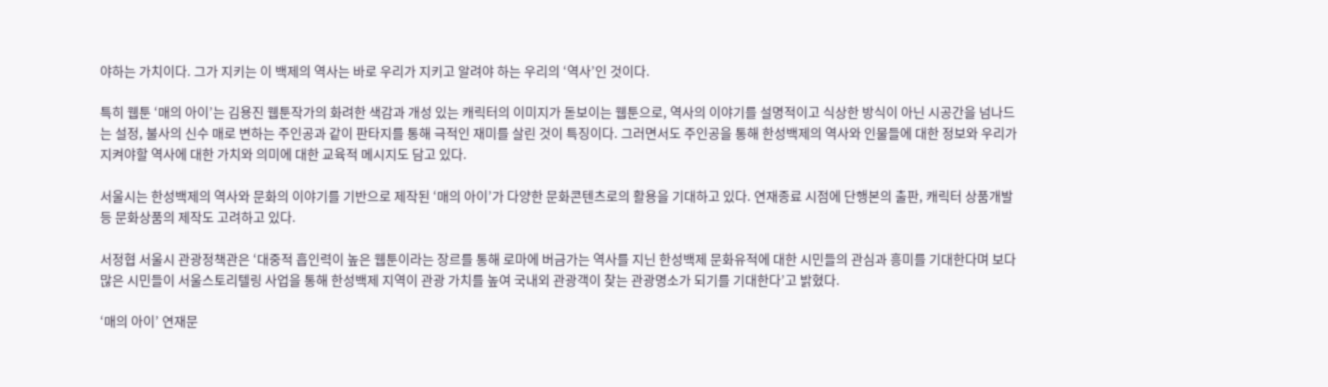야하는 가치이다. 그가 지키는 이 백제의 역사는 바로 우리가 지키고 알려야 하는 우리의 ‘역사’인 것이다.

특히 웹툰 ‘매의 아이’는 김용진 웹툰작가의 화려한 색감과 개성 있는 캐릭터의 이미지가 돋보이는 웹툰으로, 역사의 이야기를 설명적이고 식상한 방식이 아닌 시공간을 넘나드는 설정, 불사의 신수 매로 변하는 주인공과 같이 판타지를 통해 극적인 재미를 살린 것이 특징이다. 그러면서도 주인공을 통해 한성백제의 역사와 인물들에 대한 정보와 우리가 지켜야할 역사에 대한 가치와 의미에 대한 교육적 메시지도 담고 있다.

서울시는 한성백제의 역사와 문화의 이야기를 기반으로 제작된 ‘매의 아이’가 다양한 문화콘텐츠로의 활용을 기대하고 있다. 연재종료 시점에 단행본의 출판, 캐릭터 상품개발 등 문화상품의 제작도 고려하고 있다.

서정협 서울시 관광정책관은 ‘대중적 흡인력이 높은 웹툰이라는 장르를 통해 로마에 버금가는 역사를 지닌 한성백제 문화유적에 대한 시민들의 관심과 흥미를 기대한다며 보다 많은 시민들이 서울스토리텔링 사업을 통해 한성백제 지역이 관광 가치를 높여 국내외 관광객이 찾는 관광명소가 되기를 기대한다’고 밝혔다.

‘매의 아이’ 연재문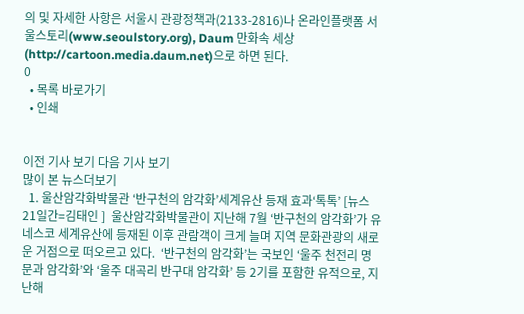의 및 자세한 사항은 서울시 관광정책과(2133-2816)나 온라인플랫폼 서울스토리(www.seoulstory.org), Daum 만화속 세상(http://cartoon.media.daum.net)으로 하면 된다.
0
  • 목록 바로가기
  • 인쇄


이전 기사 보기 다음 기사 보기
많이 본 뉴스더보기
  1. 울산암각화박물관 ‘반구천의 암각화’세계유산 등재 효과‘톡톡’ [뉴스21일간=김태인 ]  울산암각화박물관이 지난해 7월 ‘반구천의 암각화’가 유네스코 세계유산에 등재된 이후 관람객이 크게 늘며 지역 문화관광의 새로운 거점으로 떠오르고 있다.  ‘반구천의 암각화’는 국보인 ‘울주 천전리 명문과 암각화’와 ‘울주 대곡리 반구대 암각화’ 등 2기를 포함한 유적으로, 지난해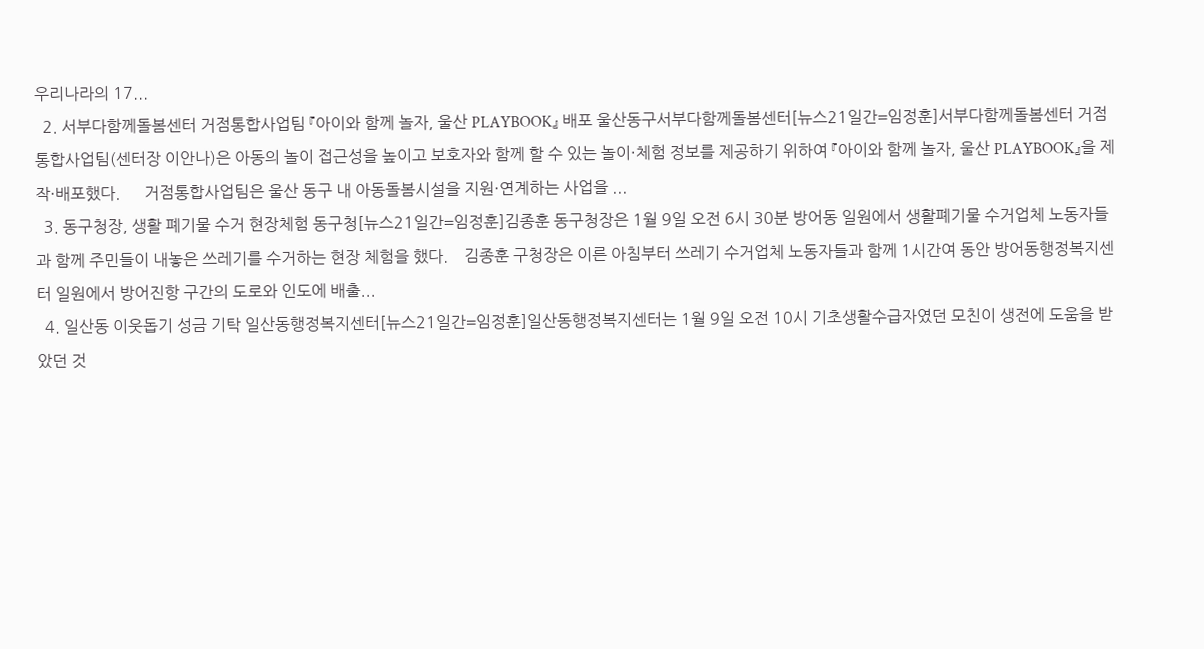우리나라의 17...
  2. 서부다함께돌봄센터 거점통합사업팀 『아이와 함께 놀자, 울산 PLAYBOOK』 배포 울산동구서부다함께돌봄센터[뉴스21일간=임정훈]서부다함께돌봄센터 거점통합사업팀(센터장 이안나)은 아동의 놀이 접근성을 높이고 보호자와 함께 할 수 있는 놀이·체험 정보를 제공하기 위하여 『아이와 함께 놀자, 울산 PLAYBOOK』을 제작·배포했다.      거점통합사업팀은 울산 동구 내 아동돌봄시설을 지원·연계하는 사업을 ...
  3. 동구청장, 생활 폐기물 수거 현장체험 동구청[뉴스21일간=임정훈]김종훈 동구청장은 1월 9일 오전 6시 30분 방어동 일원에서 생활폐기물 수거업체 노동자들과 함께 주민들이 내놓은 쓰레기를 수거하는 현장 체험을 했다.    김종훈 구청장은 이른 아침부터 쓰레기 수거업체 노동자들과 함께 1시간여 동안 방어동행정복지센터 일원에서 방어진항 구간의 도로와 인도에 배출...
  4. 일산동 이웃돕기 성금 기탁 일산동행정복지센터[뉴스21일간=임정훈]일산동행정복지센터는 1월 9일 오전 10시 기초생활수급자였던 모친이 생전에 도움을 받았던 것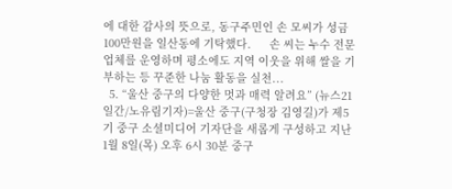에 대한 감사의 뜻으로, 동구주민인 손 모씨가 성금 100만원을 일산동에 기탁했다.      손 씨는 누수 전문업체를 운영하며 평소에도 지역 이웃을 위해 쌀을 기부하는 등 꾸준한 나눔 활동을 실천...
  5. “울산 중구의 다양한 멋과 매력 알려요” (뉴스21일간/노유림기자)=울산 중구(구청장 김영길)가 제5기 중구 소셜미디어 기자단을 새롭게 구성하고 지난 1월 8일(목) 오후 6시 30분 중구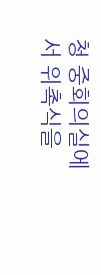청 중회의실에서 위촉식을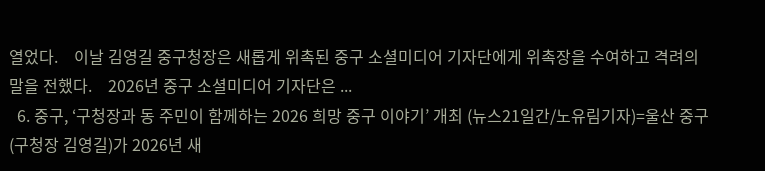열었다.    이날 김영길 중구청장은 새롭게 위촉된 중구 소셜미디어 기자단에게 위촉장을 수여하고 격려의 말을 전했다.    2026년 중구 소셜미디어 기자단은 ...
  6. 중구, ‘구청장과 동 주민이 함께하는 2026 희망 중구 이야기’ 개최 (뉴스21일간/노유림기자)=울산 중구(구청장 김영길)가 2026년 새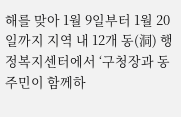해를 맞아 1월 9일부터 1월 20일까지 지역 내 12개 동(洞) 행정복지센터에서 ‘구청장과 동 주민이 함께하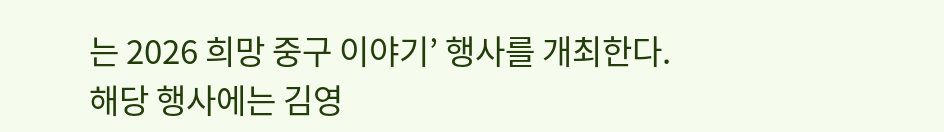는 2026 희망 중구 이야기’ 행사를 개최한다.    해당 행사에는 김영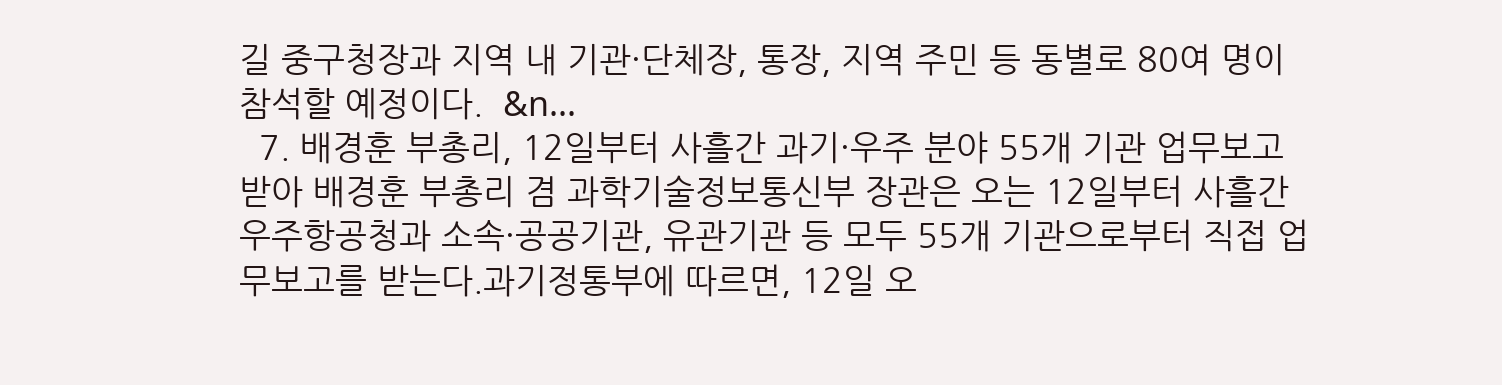길 중구청장과 지역 내 기관·단체장, 통장, 지역 주민 등 동별로 80여 명이 참석할 예정이다.  &n...
  7. 배경훈 부총리, 12일부터 사흘간 과기·우주 분야 55개 기관 업무보고 받아 배경훈 부총리 겸 과학기술정보통신부 장관은 오는 12일부터 사흘간 우주항공청과 소속·공공기관, 유관기관 등 모두 55개 기관으로부터 직접 업무보고를 받는다.과기정통부에 따르면, 12일 오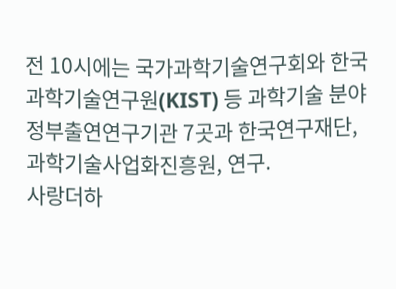전 10시에는 국가과학기술연구회와 한국과학기술연구원(KIST) 등 과학기술 분야 정부출연연구기관 7곳과 한국연구재단, 과학기술사업화진흥원, 연구.
사랑더하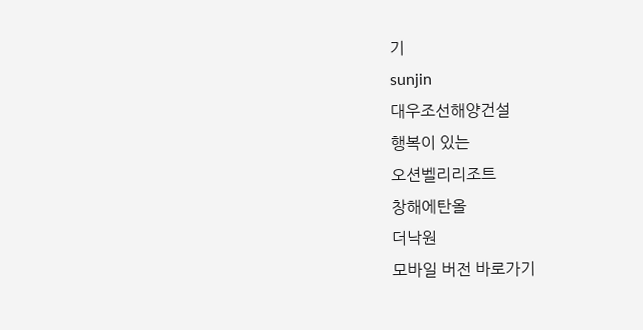기
sunjin
대우조선해양건설
행복이 있는
오션벨리리조트
창해에탄올
더낙원
모바일 버전 바로가기